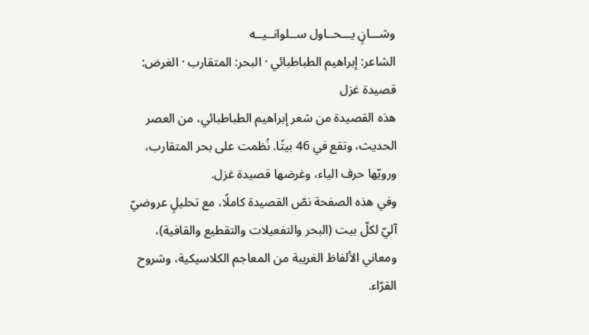وشـــانٍ يـــحــاول ســلوانــيــه
الشاعر: إبراهيم الطباطبائي · البحر: المتقارب · الغرض: قصيدة غزل
هذه القصيدة من شعر إبراهيم الطباطبائي، من العصر الحديث، وتقع في 46 بيتًا. نُظمت على بحر المتقارب، ورويّها حرف الياء، وغرضها قصيدة غزل.
وفي هذه الصفحة نصّ القصيدة كاملًا، مع تحليلٍ عروضيّ آليّ لكلّ بيت (البحر والتفعيلات والتقطيع والقافية)، ومعاني الألفاظ الغريبة من المعاجم الكلاسيكية، وشروح القرّاء.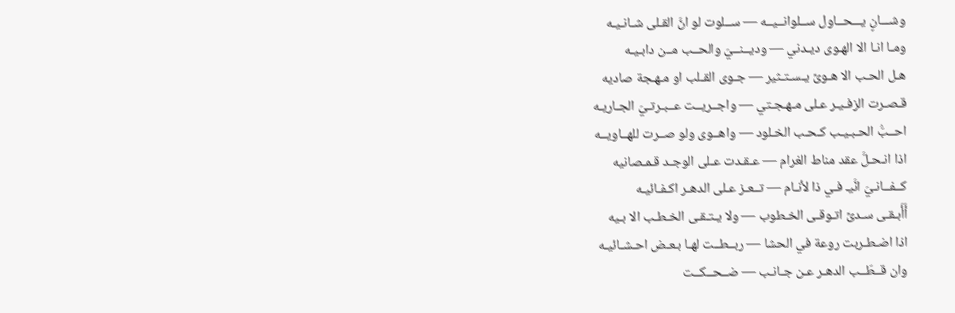وشـــانٍ يـــحــاول ســلوانــيــه — ســلوت لو انَّ القـلى شـانـيـه
ومـا انـا الا الهـوى ديـدني — وديــنــيَ والحــب مــن دابـيـه
هـل الحـب الا هـوىً يـسـتـثير — جـوى القـلب او مـهـجة صاديه
قـصـرت الزفـيـر عـلى مـهـجـتي — واجــريــت عــبـرتـيَ الجـاريـه
احــبُّ الحـبـيـب كـحـب الخـلود — واهــوى ولو صــرت للهــاويــه
اذا انـحـلَّ عقد مناط الغرام — عـقـدت عـلى الوجـد قـمـصانيه
كــفــانـيَ انَّيـ فـي ذا لأنـام — تــعـز عـلى الدهـر اكـفـائيـه
أَأَبـقـى سـدىً اتـوقـى الخـطوب — ولا يـتـقـى الخـطـب الا بـيه
اذا اضـطـربت روعة في الحشا — ربــطــت لهـا بـعـض احـشـائيـه
وان قــطّــب الدهـر عـن جـانـب — ضــحــكــت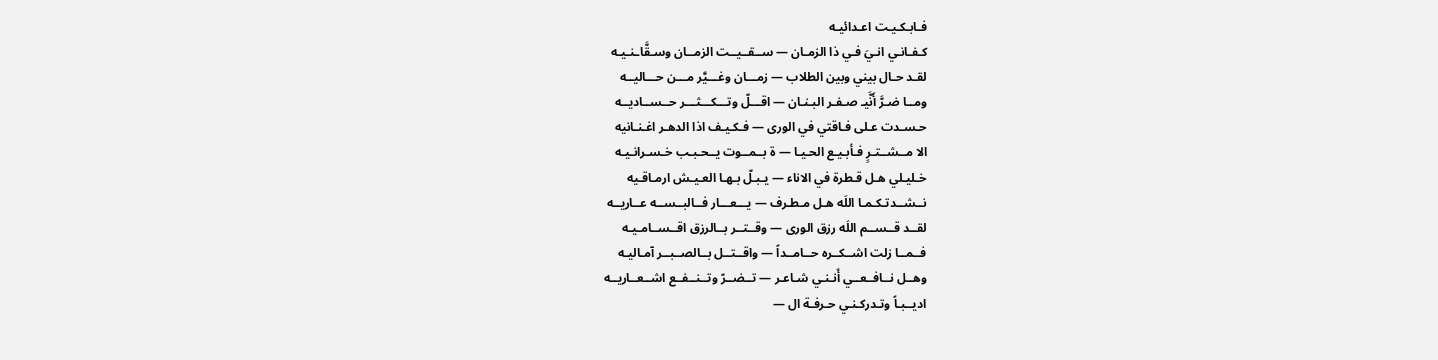فـابـكـيـت اعـدائيـه
كـفـانـي انـيَ فـي ذا الزمـان — ســقــيــت الزمــان وسـقَّاـنـيـه
لقـد حـال بيني وبين الطلاب — زمـــان وغـــيَّر مـــن حـــاليــه
ومــا ضـرَّ أَنَّيـ صـفـر البـنـان — اقـــلّ وتـــكـــثـــر حــســاديــه
حـسـدت عـلى فـاقتي في الورى — فـكـيـف اذا الدهـر اغـنـانيه
الا مــشــتـرٍ فـأبـيـع الحـيـا — ة بــمــوت يــحـبـب خـسـرانـيـه
خـليـلي هـل قـطرة في الاناء — يـبـلّ بـهـا العـيـش ارمـاقـيه
نــشــدتـكـمـا اللَه هـل مـطـرف — يـــعـــار فــالبــســه عــاريــه
لقــد قــســم اللَه رزق الورى — وقــتــر بــالرزق اقــســامـيـه
فــمــا زلت اشــكــره حــامــداً — واقــتــل بــالصــبــر آمـاليـه
وهــل نــافــعــي أَنـنـي شـاعـر — تــضــرّ وتــنــفــع اشــعــاريــه
اديــبـاً وتـدركـنـي حـرفـة ال —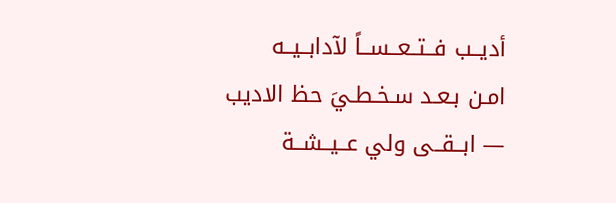أديــب فــتــعــســاً لآدابــيــه
امـن بـعـد سـخـطـيَ حظ الاديب — ابــقــى ولي عــيــشــة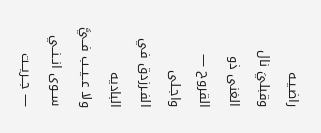راضـيـه
وقبليَ نال الغنى ذو القروح — واجـلى الفـرزدق في الباديه
ولا عــيــب فــيَّ ســوى انــنــي — جــريــت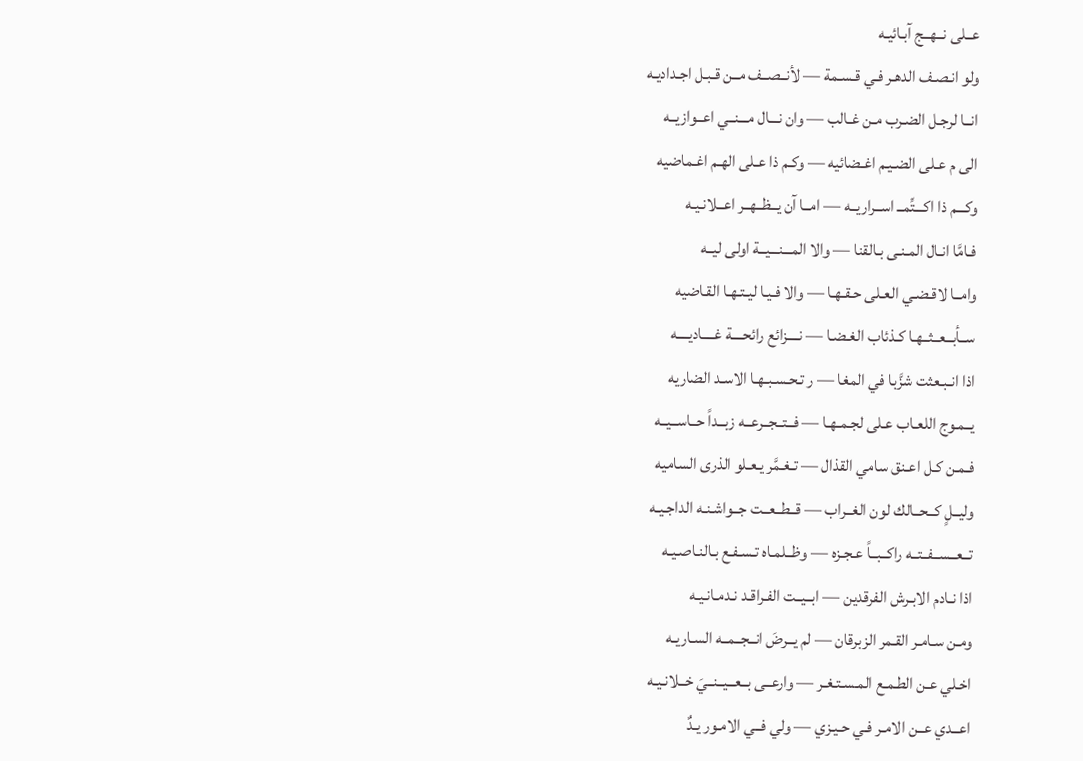عــلى نــهــج آبـائيـه
ولو انـصـف الدهـر فـي قـسـمة — لأنــصــف مــن قـبـل اجـداديـه
انــا لرجـل الضـرب مـن غـالب — وان نـــال مـــنــي اعــوازيــه
الى م عـلى الضـيـم اغـضائيه — وكـم ذا عـلى الهـم اغـماضيه
وكـــم ذا اكـــتِّمــ اســراريــه — امــا آن يــظــهــر اعــلانـيـه
فـامَّا انـال المـنـى بـالقنا — والا المـــنـــيــة اولى ليــه
وامــا لاقـضـي العـلى حـقـهـا — والا فـيـا ليـتـهـا القـاضيه
ســأبــعــثــهـا كـذئاب الغـضـا — نــــزائع رائحــــة غــــاديــــه
اذا انـبـعثت شزَّبا في المغا — ر تـحـسـبـهـا الاسـد الضاريه
يــمـوج اللعـاب عـلى لجـمـهـا — فــتــجــرعــه زبــداً حــاســيــه
فـمـن كـل اعـنق سامي القذال — تـغـمَّر يـعـلو الذرى الساميه
وليــلٍ كــحــالك لون الغــراب — قــطــعــت جــواشـنـه الداجـيـه
تــعــســفــتــه راكــبــاً عـجـزه — وظــلمـاه تـسـفـع بـالنـاصـيـه
اذا نـادم الابـرش الفرقدين — ابــيــت الفـراقـد نـدمـانـيـه
ومـن سـامـر القـمر الزبرقان — لم يــرضَ انــجــمــه السـاريـه
اخـلي عـن الطـمـع المـسـتـغـر — وارعــى بــعــيــنــيَ خــلانـيـه
اعــدي عــن الامـر فـي حـيـزي — ولي فــي الامـور يـدٌ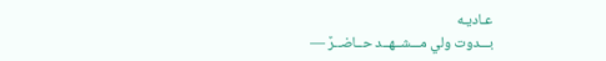عـاديـه
بـــدوت ولي مـــشــهــد حــاضــرٌ —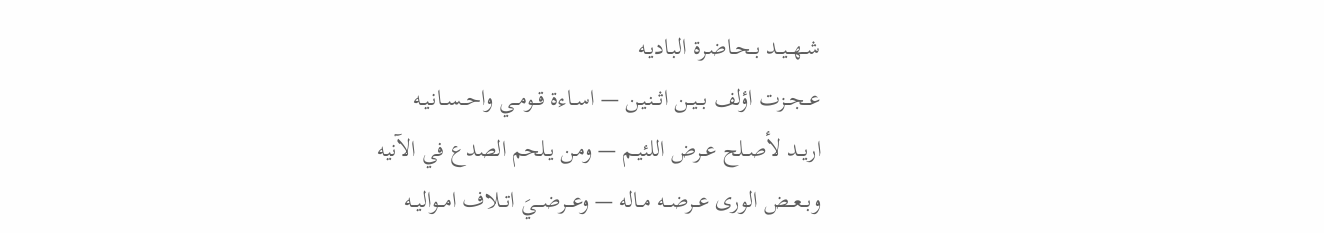شــهــيــد بــحـاضـرة البـاديـه
عــجــزت اؤلف بــيــن اثــنـيـن — اســاءة قــومــي واحــســانـيـه
اريــد لأصــلح عــرض اللئيــم — ومـن يـلحم الصدع في الآنيه
وبــعــض الورى عــرضــه مــاله — وعـــرضـــيَ اتــلاف امــواليــه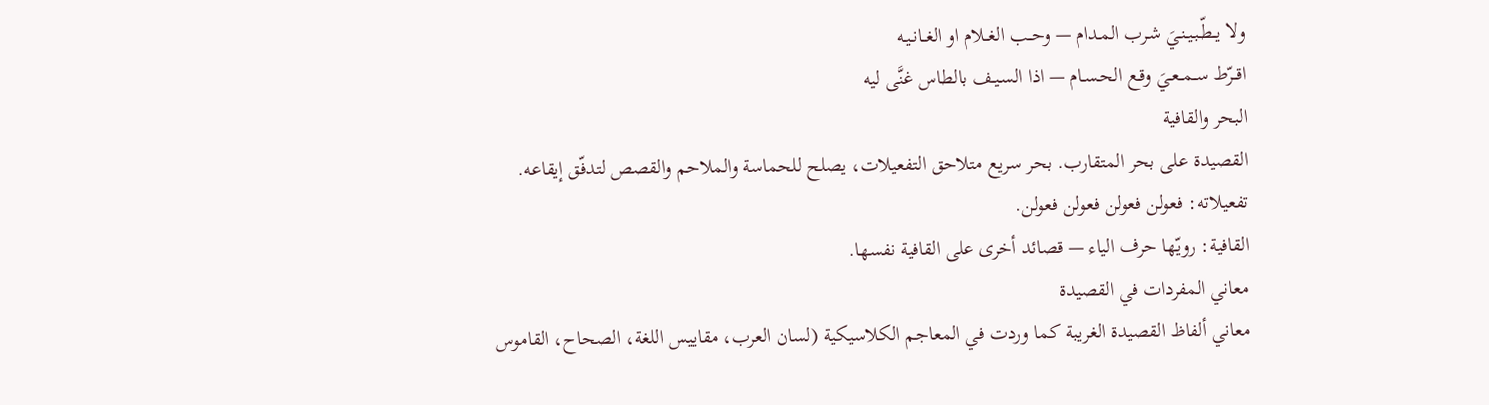ولا يــطّـبـيـنـيَ شـرب المـدام — وحــب الغــلام او الغــانـيـه
اقــرّط ســمــعـيَ وقـع الحـسـام — اذا السـيـف بالطاس غنَّى ليه
البحر والقافية
القصيدة على بحر المتقارب. بحر سريع متلاحق التفعيلات، يصلح للحماسة والملاحم والقصص لتدفّق إيقاعه.
تفعيلاته: فعولن فعولن فعولن فعولن.
القافية: رويّها حرف الياء — قصائد أخرى على القافية نفسها.
معاني المفردات في القصيدة
معاني ألفاظ القصيدة الغريبة كما وردت في المعاجم الكلاسيكية (لسان العرب، مقاييس اللغة، الصحاح، القاموس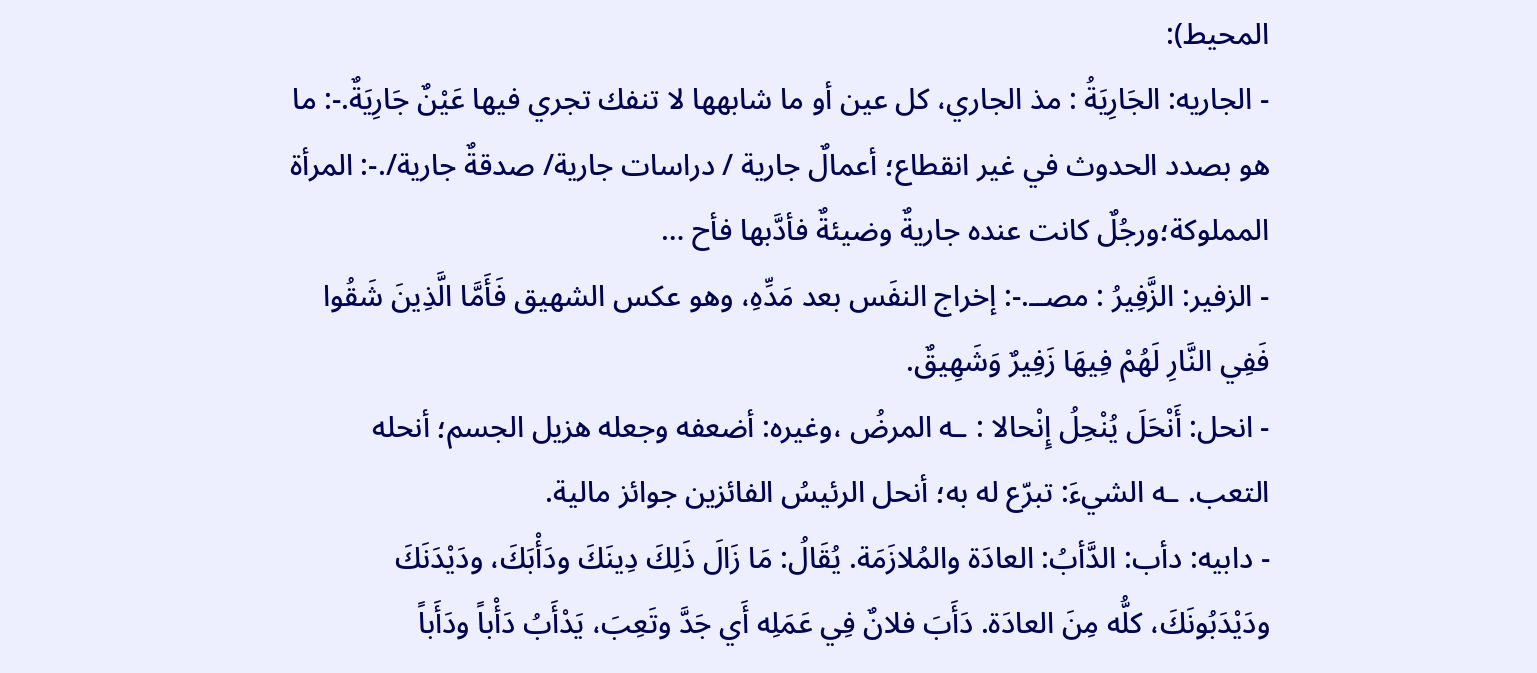المحيط):
- الجاريه: الجَارِيَةُ : مذ الجاري، كل عين أو ما شابهها لا تنفك تجري فيها عَيْنٌ جَارِيَةٌ.-: ما هو بصدد الحدوث في غير انقطاع؛ أعمالٌ جارية / دراسات جارية/ صدقةٌ جارية/.-: المرأة المملوكة؛ورجُلٌ كانت عنده جاريةٌ وضيئةٌ فأدَّبها فأح …
- الزفير: الزَّفِيرُ : مصــ.-: إخراج النفَس بعد مَدِّهِ، وهو عكس الشهيق فَأَمَّا الَّذِينَ شَقُوا فَفِي النَّارِ لَهُمْ فِيهَا زَفِيرٌ وَشَهِيقٌ.
- انحل: أَنْحَلَ يُنْحِلُ إِنْحالا : ـه المرضُ ،وغيره: أضعفه وجعله هزيل الجسم؛ أنحله التعب. ـه الشيءَ: تبرّع له به؛ أنحل الرئيسُ الفائزين جوائز مالية.
- دابيه: دأب: الدَّأبُ: العادَة والمُلازَمَة. يُقَالُ: مَا زَالَ ذَلِكَ دِينَكَ ودَأْبَكَ، ودَيْدَنَكَ ودَيْدَبُونَكَ، كلُّه مِنَ العادَة. دَأَبَ فلانٌ فِي عَمَلِه أَي جَدَّ وتَعِبَ، يَدْأَبُ دَأْباً ودَأَباً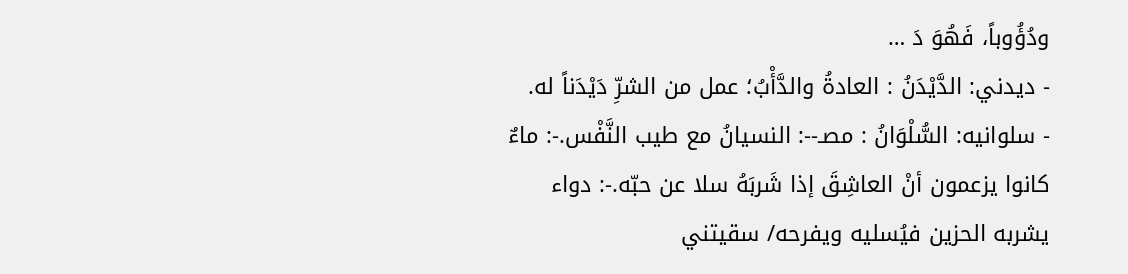ودُؤُوباً، فَهُوَ دَ …
- ديدني: الدَّيْدَنُ : العادةُ والدَّأْبُ؛ عمل من الشرِّ دَيْدَناً له.
- سلوانيه: السُّلْوَانُ : مصـ--: النسيانُ مع طيب النَّفْس.-: ماءٌ كانوا يزعمون أنْ العاشِقَ إذا شَربَهُ سلا عن حبّه.-: دواء يشربه الحزين فيُسليه ويفرحه/ سقيتني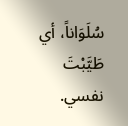سُلَوَاناً، أي طَيَّبْتَ نفسي.